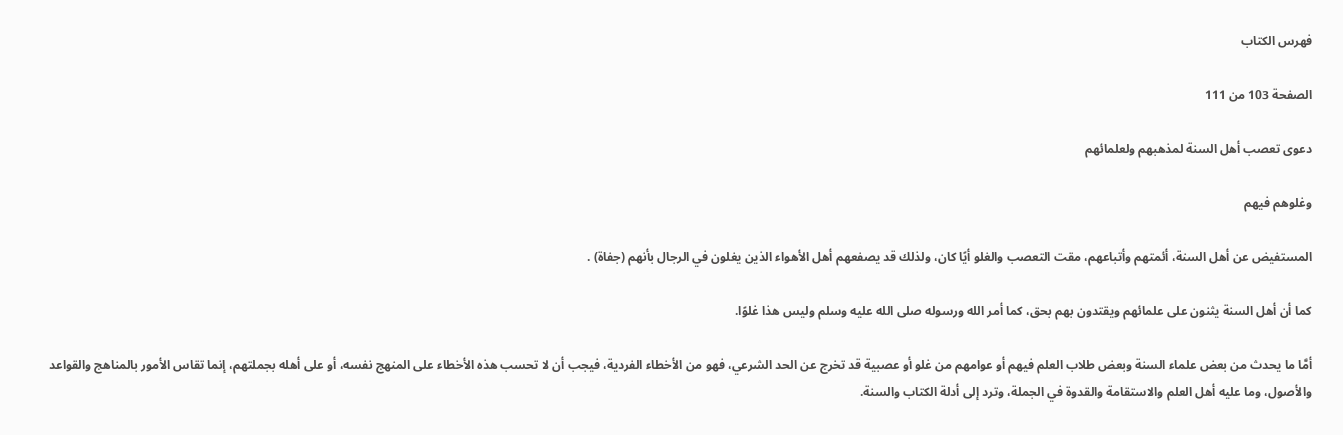فهرس الكتاب

الصفحة 103 من 111

دعوى تعصب أهل السنة لمذهبهم ولعلمائهم

وغلوهم فيهم

المستفيض عن أهل السنة، أئمتهم وأتباعهم، مقت التعصب والغلو أيًا كان، ولذلك قد يصفعهم أهل الأهواء الذين يغلون في الرجال بأنهم (جفاة) .

كما أن أهل السنة يثنون على علمائهم ويقتدون بهم بحق، كما أمر الله ورسوله صلى الله عليه وسلم وليس هذا غلوًا.

أمَّا ما يحدث من بعض علماء السنة وبعض طلاب العلم فيهم أو عوامهم من غلو أو عصبية قد تخرج عن الحد الشرعي، فهو من الأخطاء الفردية، فيجب أن لا تحسب هذه الأخطاء على المنهج نفسه، أو على أهله بجملتهم، إنما تقاس الأمور بالمناهج والقواعد والأصول، وما عليه أهل العلم والاستقامة والقدوة في الجملة، وترد إلى أدلة الكتاب والسنة.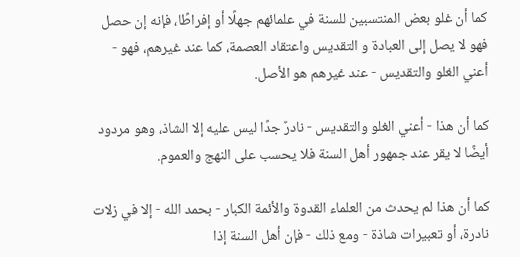كما أن غلو بعض المنتسبين للسنة في علمائهم جهلًا أو إفراطًا، فإنه إن حصل فهو لا يصل إلى العبادة و التقديس واعتقاد العصمة، كما عند غيرهم، فهو - أعني الغلو والتقديس - عند غيرهم هو الأصل.

كما أن هذا - أعني الغلو والتقديس - نادرٌ جدًا ليس عليه إلا الشاذ، وهو مردود أيضًا لا يقر عند جمهور أهل السنة فلا يحسب على النهج والعموم.

كما أن هذا لم يحدث من العلماء القدوة والأئمة الكبار - بحمد الله - إلا في زلات نادرة، أو تعبيرات شاذة - ومع ذلك - فإن أهل السنة إذا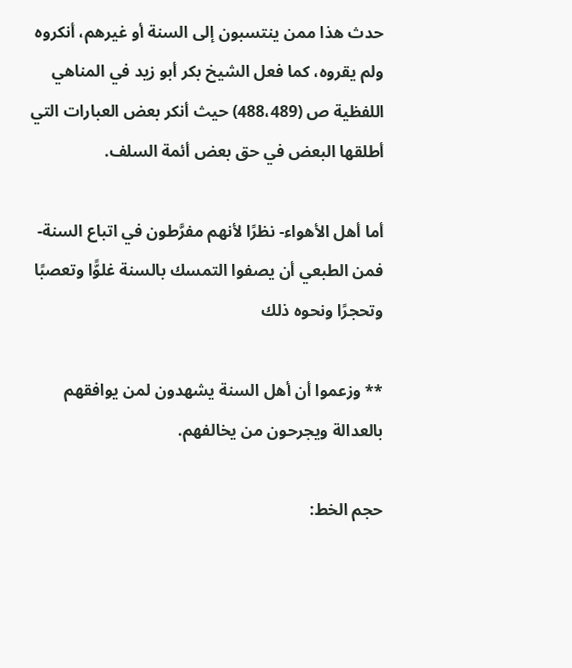حدث هذا ممن ينتسبون إلى السنة أو غيرهم، أنكروه ولم يقروه، كما فعل الشيخ بكر أبو زيد في المناهي اللفظية ص (488،489) حيث أنكر بعض العبارات التي أطلقها البعض في حق بعض أئمة السلف.

أما أهل الأهواء- نظرًا لأنهم مفرَّطون في اتباع السنة- فمن الطبعي أن يصفوا التمسك بالسنة غلوًّا وتعصبًا وتحجرًا ونحوه ذلك

** وزعموا أن أهل السنة يشهدون لمن يوافقهم بالعدالة ويجرحون من يخالفهم.

حجم الخط: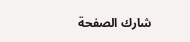شارك الصفحة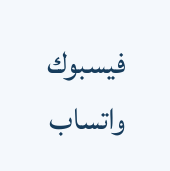فيسبوك واتساب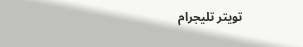تويتر تليجرام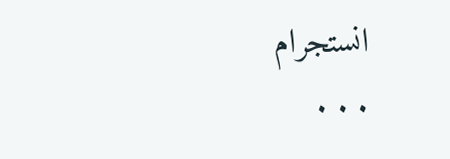انستجرام
. . .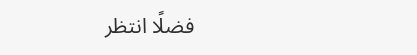فضلًا انتظر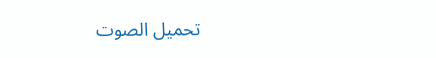تحميل الصوت